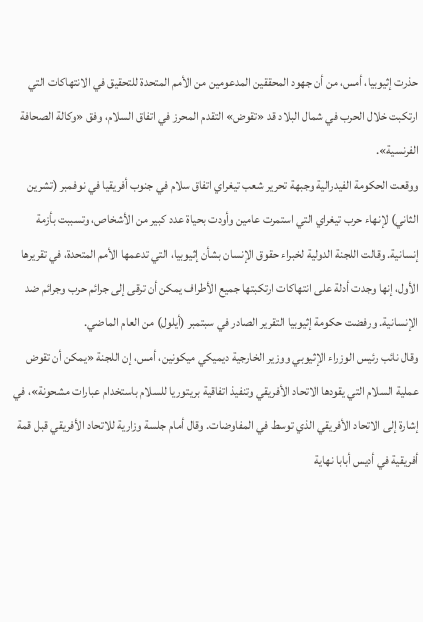حذرت إثيوبيا، أمس، من أن جهود المحققين المدعومين من الأمم المتحدة للتحقيق في الانتهاكات التي ارتكبت خلال الحرب في شمال البلاد قد «تقوض» التقدم المحرز في اتفاق السلام، وفق «وكالة الصحافة الفرنسية».
ووقعت الحكومة الفيدرالية وجبهة تحرير شعب تيغراي اتفاق سلام في جنوب أفريقيا في نوفمبر (تشرين الثاني) لإنهاء حرب تيغراي التي استمرت عامين وأودت بحياة عدد كبير من الأشخاص، وتسببت بأزمة إنسانية. وقالت اللجنة الدولية لخبراء حقوق الإنسان بشأن إثيوبيا، التي تدعمها الأمم المتحدة، في تقريرها الأول، إنها وجدت أدلة على انتهاكات ارتكبتها جميع الأطراف يمكن أن ترقى إلى جرائم حرب وجرائم ضد الإنسانية. ورفضت حكومة إثيوبيا التقرير الصادر في سبتمبر (أيلول) من العام الماضي.
وقال نائب رئيس الوزراء الإثيوبي ووزير الخارجية ديميكي ميكونين، أمس، إن اللجنة «يمكن أن تقوض عملية السلام التي يقودها الاتحاد الأفريقي وتنفيذ اتفاقية بريتوريا للسلام باستخدام عبارات مشحونة»، في إشارة إلى الاتحاد الأفريقي الذي توسط في المفاوضات. وقال أمام جلسة وزارية للاتحاد الأفريقي قبل قمة أفريقية في أديس أبابا نهاية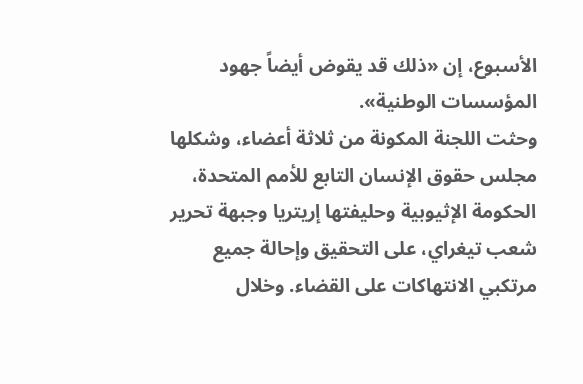الأسبوع، إن «ذلك قد يقوض أيضاً جهود المؤسسات الوطنية».
وحثت اللجنة المكونة من ثلاثة أعضاء، وشكلها مجلس حقوق الإنسان التابع للأمم المتحدة، الحكومة الإثيوبية وحليفتها إريتريا وجبهة تحرير شعب تيغراي، على التحقيق وإحالة جميع مرتكبي الانتهاكات على القضاء. وخلال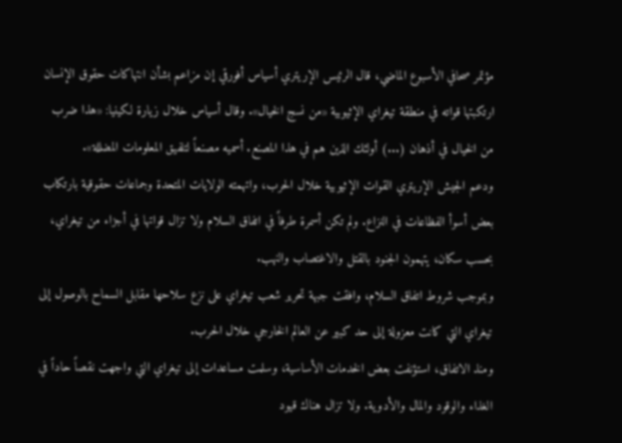مؤتمر صحافي الأسبوع الماضي، قال الرئيس الإريتري أسياس أفورقي إن مزاعم بشأن انتهاكات حقوق الإنسان ارتكبتها قواته في منطقة تيغراي الإثيوبية «من نسج الخيال». وقال أسياس خلال زيارة لكينيا: «هذا ضرب من الخيال في أذهان (...) أولئك الذين هم في هذا المصنع. أسميه مصنعاً لتلفيق المعلومات المضللة».
ودعم الجيش الإريتري القوات الإثيوبية خلال الحرب، واتهمته الولايات المتحدة وجماعات حقوقية بارتكاب بعض أسوأ الفظاعات في النزاع. ولم تكن أسمرة طرفاً في اتفاق السلام ولا تزال قواتها في أجزاء من تيغراي، بحسب سكان، يتهمون الجنود بالقتل والاغتصاب والنهب.
وبموجب شروط اتفاق السلام، وافقت جبهة تحرير شعب تيغراي على نزع سلاحها مقابل السماح بالوصول إلى تيغراي التي كانت معزولة إلى حد كبير عن العالم الخارجي خلال الحرب.
ومنذ الاتفاق، استؤنفت بعض الخدمات الأساسية، وسلمت مساعدات إلى تيغراي التي واجهت نقصاً حاداً في الغذاء والوقود والمال والأدوية. ولا تزال هناك قيود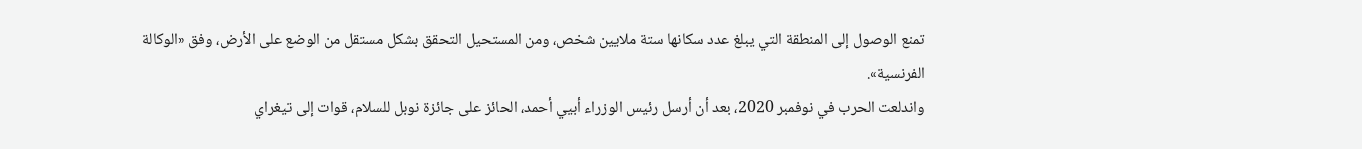تمنع الوصول إلى المنطقة التي يبلغ عدد سكانها ستة ملايين شخص، ومن المستحيل التحقق بشكل مستقل من الوضع على الأرض، وفق «الوكالة الفرنسية».
واندلعت الحرب في نوفمبر 2020، بعد أن أرسل رئيس الوزراء أبيي أحمد، الحائز على جائزة نوبل للسلام، قوات إلى تيغراي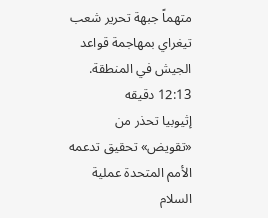متهماً جبهة تحرير شعب تيغراي بمهاجمة قواعد الجيش في المنطقة.
12:13 دقيقه
إثيوبيا تحذر من «تقويض» تحقيق تدعمه الأمم المتحدة عملية السلام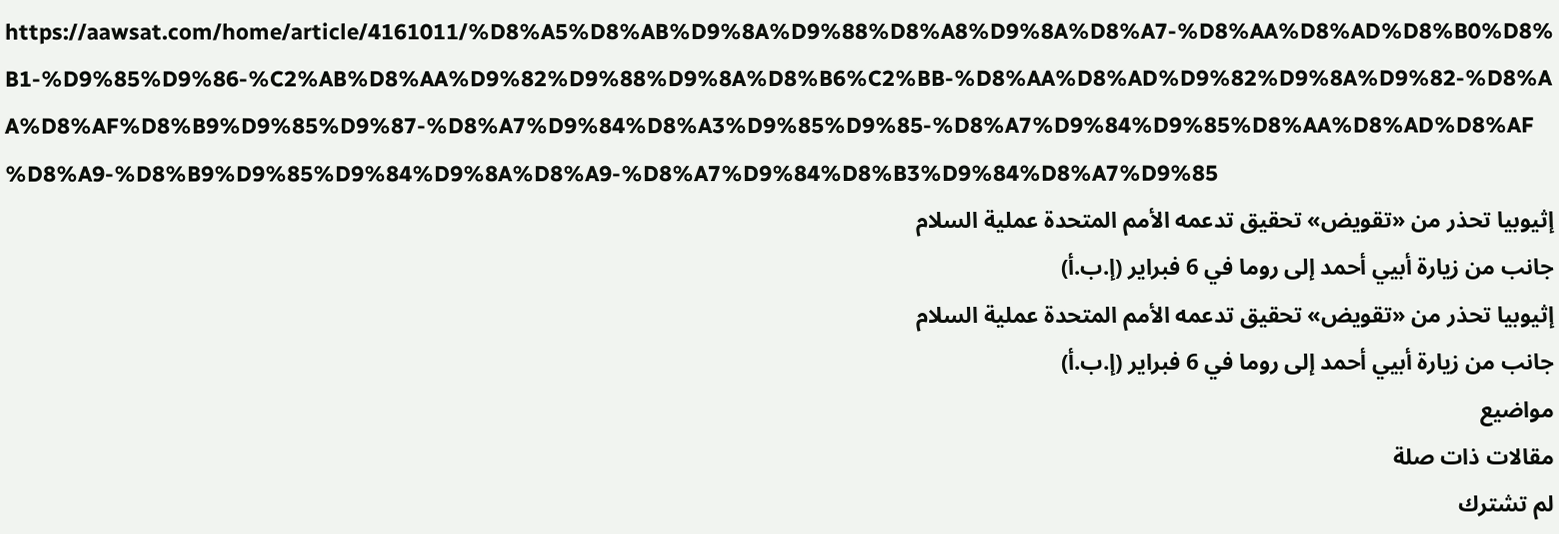https://aawsat.com/home/article/4161011/%D8%A5%D8%AB%D9%8A%D9%88%D8%A8%D9%8A%D8%A7-%D8%AA%D8%AD%D8%B0%D8%B1-%D9%85%D9%86-%C2%AB%D8%AA%D9%82%D9%88%D9%8A%D8%B6%C2%BB-%D8%AA%D8%AD%D9%82%D9%8A%D9%82-%D8%AA%D8%AF%D8%B9%D9%85%D9%87-%D8%A7%D9%84%D8%A3%D9%85%D9%85-%D8%A7%D9%84%D9%85%D8%AA%D8%AD%D8%AF%D8%A9-%D8%B9%D9%85%D9%84%D9%8A%D8%A9-%D8%A7%D9%84%D8%B3%D9%84%D8%A7%D9%85
إثيوبيا تحذر من «تقويض» تحقيق تدعمه الأمم المتحدة عملية السلام
جانب من زيارة أبيي أحمد إلى روما في 6 فبراير (إ.ب.أ)
إثيوبيا تحذر من «تقويض» تحقيق تدعمه الأمم المتحدة عملية السلام
جانب من زيارة أبيي أحمد إلى روما في 6 فبراير (إ.ب.أ)
مواضيع
مقالات ذات صلة
لم تشترك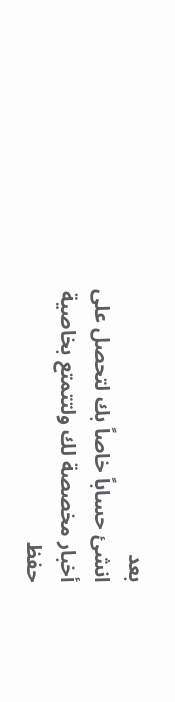بعد
انشئ حساباً خاصاً بك لتحصل على أخبار مخصصة لك ولتتمتع بخاصية حفظ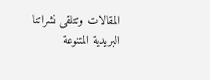المقالات وتتلقى نشراتنا البريدية المتنوعة